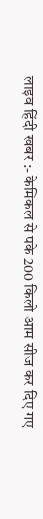लाइव हिंदी खबर :- केमिकल से पके 200 किलो आम सीज कर दिए गए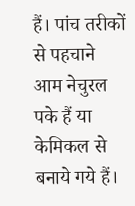हैं। पांच तरीकों से पहचाने आम नेचुरल पके हैं या केमिकल से बनाये गये हैं।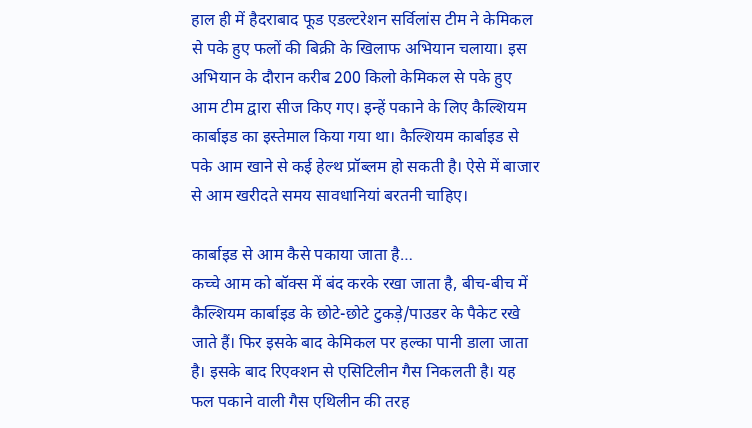हाल ही में हैदराबाद फूड एडल्टरेशन सर्विलांस टीम ने केमिकल से पके हुए फलों की बिक्री के खिलाफ अभियान चलाया। इस अभियान के दौरान करीब 200 किलो केमिकल से पके हुए आम टीम द्वारा सीज किए गए। इन्हें पकाने के लिए कैल्शियम कार्बाइड का इस्तेमाल किया गया था। कैल्शियम कार्बाइड से पके आम खाने से कई हेल्थ प्रॉब्लम हो सकती है। ऐसे में बाजार से आम खरीदते समय सावधानियां बरतनी चाहिए।

कार्बाइड से आम कैसे पकाया जाता है…
कच्चे आम को बॉक्स में बंद करके रखा जाता है, बीच-बीच में कैल्शियम कार्बाइड के छोटे-छोटे टुकड़े/पाउडर के पैकेट रखे जाते हैं। फिर इसके बाद केमिकल पर हल्का पानी डाला जाता है। इसके बाद रिएक्शन से एसिटिलीन गैस निकलती है। यह फल पकाने वाली गैस एथिलीन की तरह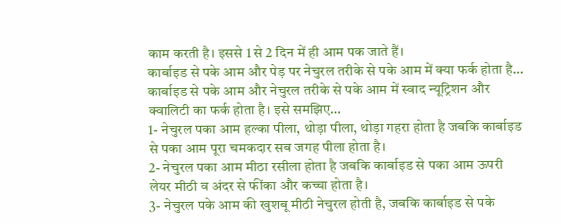काम करती है। इससे 1 से 2 दिन में ही आम पक जाते हैं।
कार्बाइड से पके आम और पेड़ पर नेचुरल तरीके से पके आम में क्या फर्क होता है…
कार्बाइड से पके आम और नेचुरल तरीके से पके आम में स्वाद न्यूट्रिशन और क्वालिटी का फर्क होता है। इसे समझिए…
1- नेचुरल पका आम हल्का पीला, थोड़ा पीला, थोड़ा गहरा होता है जबकि कार्बाइड से पका आम पूरा चमकदार सब जगह पीला होता है।
2- नेचुरल पका आम मीठा रसीला होता है जबकि कार्बाइड से पका आम ऊपरी लेयर मीठी व अंदर से फींका और कच्चा होता है।
3- नेचुरल पके आम की खुशबू मीठी नेचुरल होती है, जबकि कार्बाइड से पके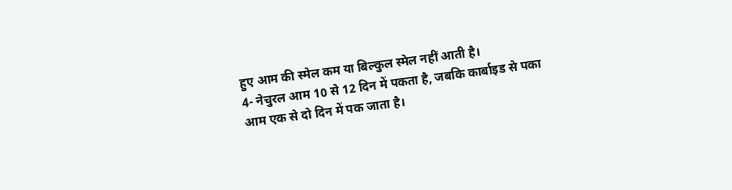हुए आम की स्मेल कम या बिल्कुल स्मेल नहीं आती है।
4- नेचुरल आम 10 से 12 दिन में पकता है, जबकि कार्बाइड से पका आम एक से दो दिन में पक जाता है।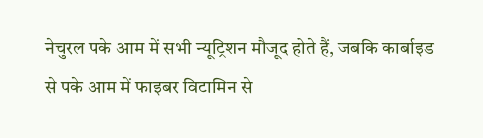नेचुरल पके आम में सभी न्यूट्रिशन मौजूद होते हैं, जबकि कार्बाइड से पके आम में फाइबर विटामिन से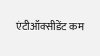एंटीऑक्सीडेंट कम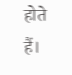होते हैं।